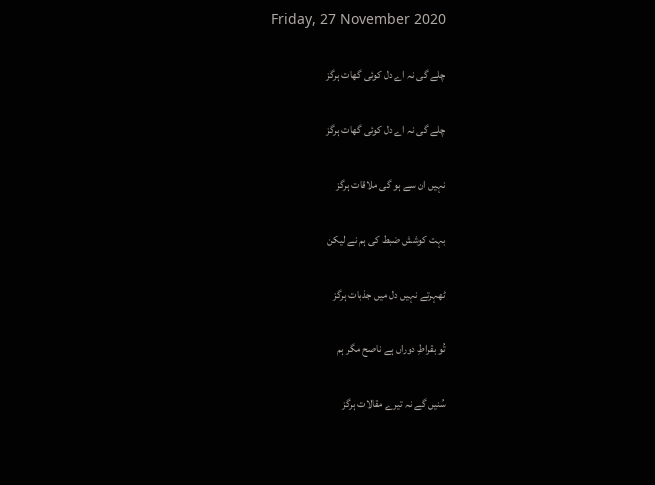Friday, 27 November 2020

چلے گی نہ اے دل کوئی گھات ہرگز

چلے گی نہ اے دل کوئی گھات ہرگز

نہیں ان سے ہو گی ملاقات ہرگز

بہت کوشش ضبط کی ہم نے لیکن

ٹھہرتے نہیں دل میں جذبات ہرگز

تُو بقراطِ دوراں ہے ناصح مگر ہم

سُنیں گے نہ تیرے مقالات ہرگز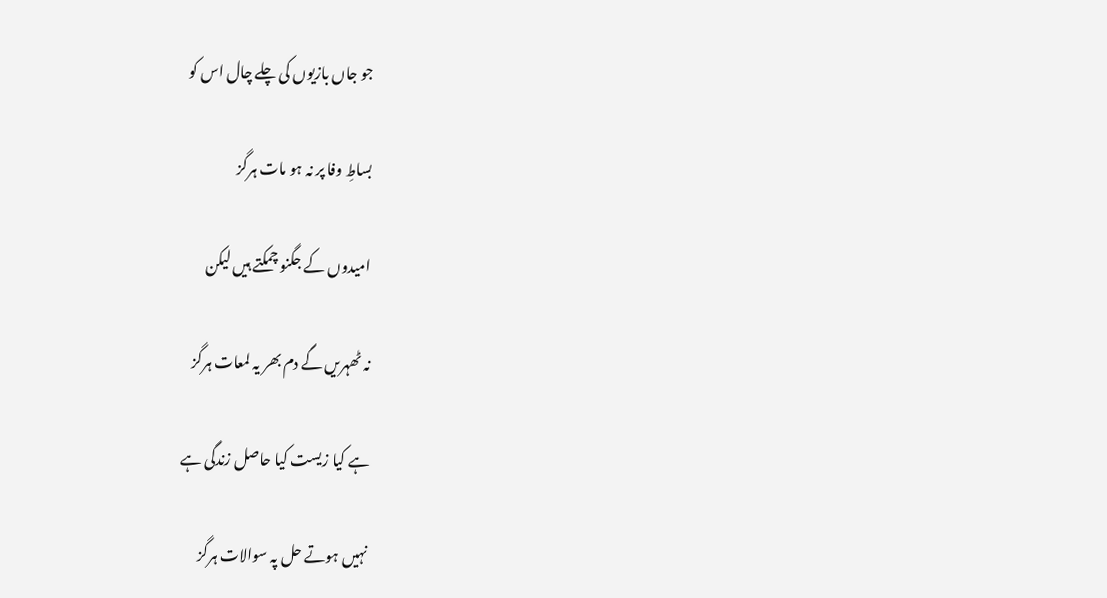جو جاں بازیوں کی چلے چال اس کو

بساطِ وفا پر نہ ہو مات ہرگز

امیدوں کے جگنو چمکتے ہیں لیکن

نہ ٹھہریں گے دم بھر یہ لمعات ہرگز

ہے کیا زیست کیا حاصل زندگی ہے

نہیں ہوتے حل پہ سوالات ہرگز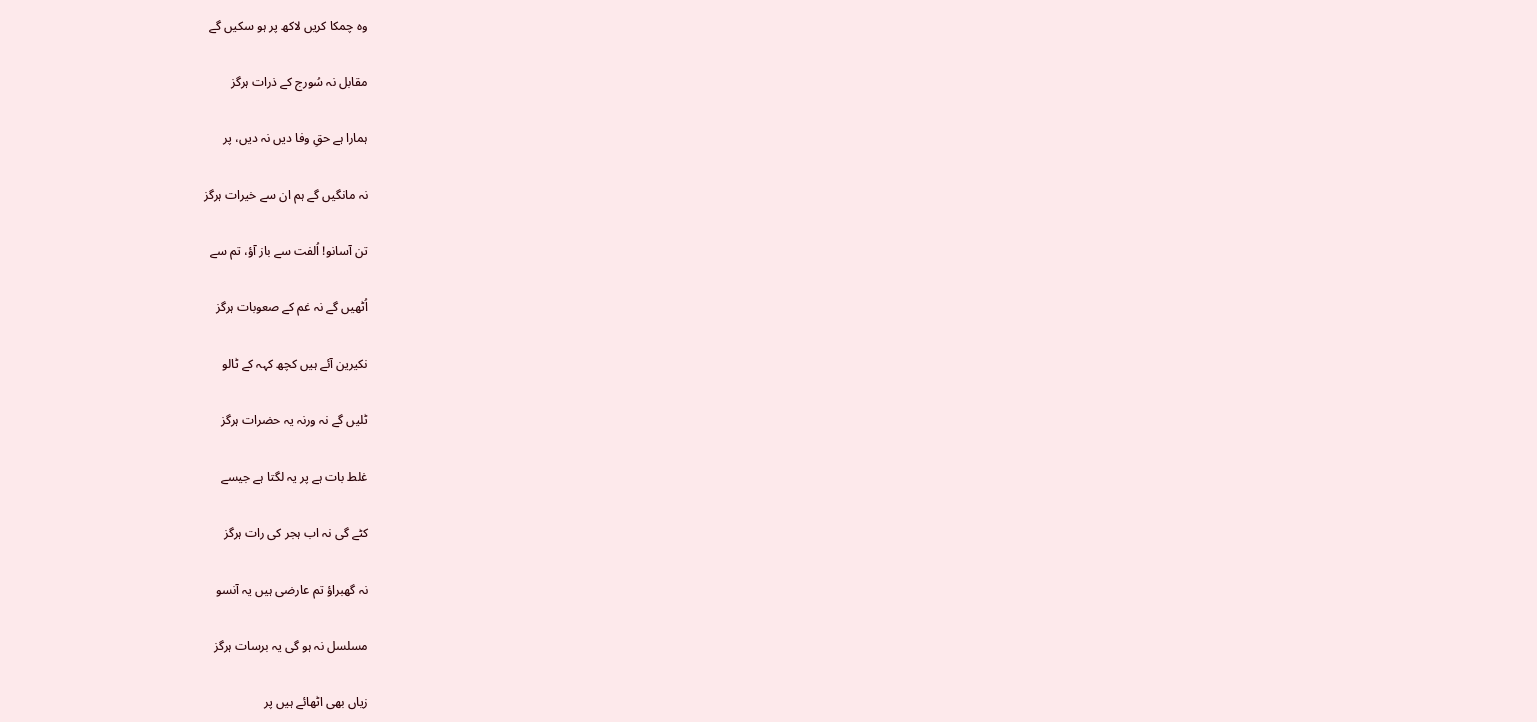وہ چمکا کریں لاکھ پر ہو سکیں گے

مقابل نہ سُورج کے ذرات ہرگز

ہمارا ہے حقِ وفا دیں نہ دیں، پر

نہ مانگیں گے ہم ان سے خیرات ہرگز

تن آسانو! اُلفت سے باز آؤ، تم سے

اُٹھیں گے نہ غم کے صعوبات ہرگز

نکیرین آئے ہیں کچھ کہہ کے ٹالو

ٹلیں گے نہ ورنہ یہ حضرات ہرگز

غلط بات ہے پر یہ لگتا ہے جیسے

کٹے گی نہ اب ہجر کی رات ہرگز

نہ گھبراؤ تم عارضی ہیں یہ آنسو

مسلسل نہ ہو گی یہ برسات ہرگز

زیاں بھی اٹھائے ہیں پر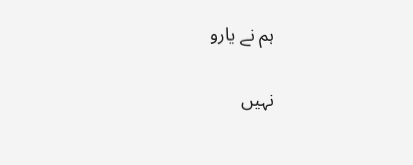ہم نے یارو

نہیں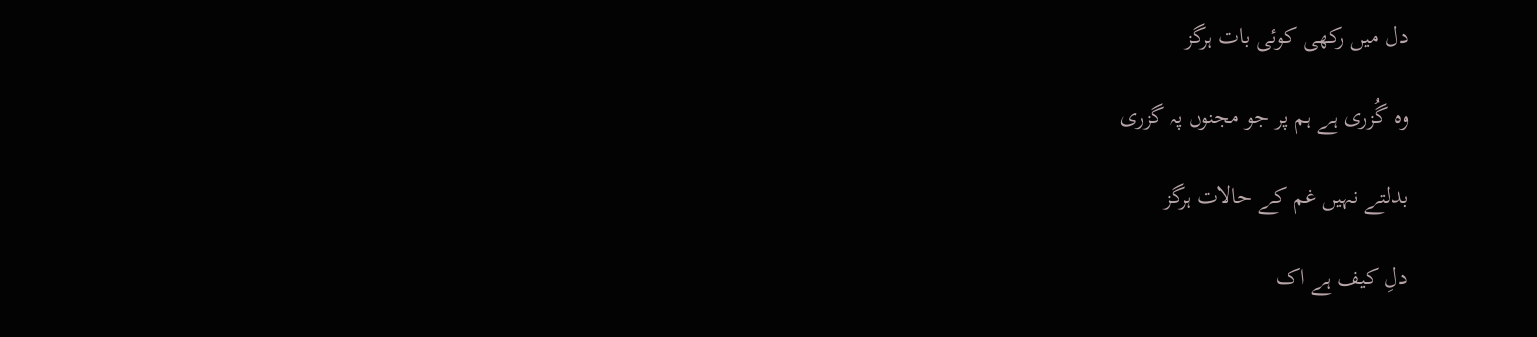دل میں رکھی کوئی بات ہرگز

وہ گُزری ہے ہم پر جو مجنوں پہ گزری

بدلتے نہیں غم کے حالات ہرگز

دلِ کیف ہے اک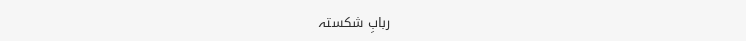ربابِ شکستہ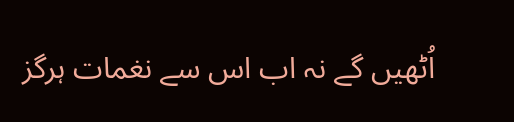اُٹھیں گے نہ اب اس سے نغمات ہرگز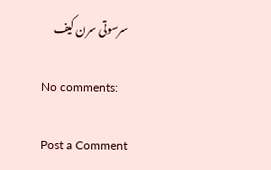سرسوتی سرن کیف

No comments:

Post a Comment